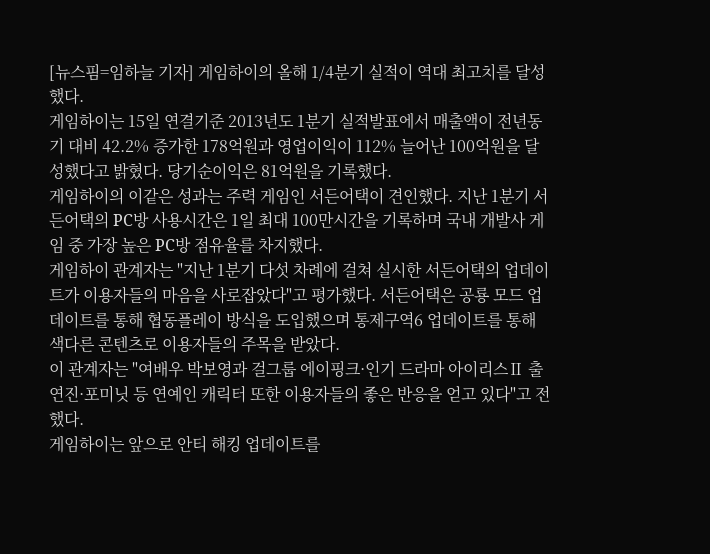[뉴스핌=임하늘 기자] 게임하이의 올해 1/4분기 실적이 역대 최고치를 달성했다.
게임하이는 15일 연결기준 2013년도 1분기 실적발표에서 매출액이 전년동기 대비 42.2% 증가한 178억원과 영업이익이 112% 늘어난 100억원을 달성했다고 밝혔다. 당기순이익은 81억원을 기록했다.
게임하이의 이같은 성과는 주력 게임인 서든어택이 견인했다. 지난 1분기 서든어택의 PC방 사용시간은 1일 최대 100만시간을 기록하며 국내 개발사 게임 중 가장 높은 PC방 점유율를 차지했다.
게임하이 관계자는 "지난 1분기 다섯 차례에 걸쳐 실시한 서든어택의 업데이트가 이용자들의 마음을 사로잡았다"고 평가했다. 서든어택은 공룡 모드 업데이트를 통해 협동플레이 방식을 도입했으며 통제구역6 업데이트를 통해 색다른 콘텐츠로 이용자들의 주목을 받았다.
이 관계자는 "여배우 박보영과 걸그룹 에이핑크·인기 드라마 아이리스Ⅱ 출연진·포미닛 등 연예인 캐릭터 또한 이용자들의 좋은 반응을 얻고 있다"고 전했다.
게임하이는 앞으로 안티 해킹 업데이트를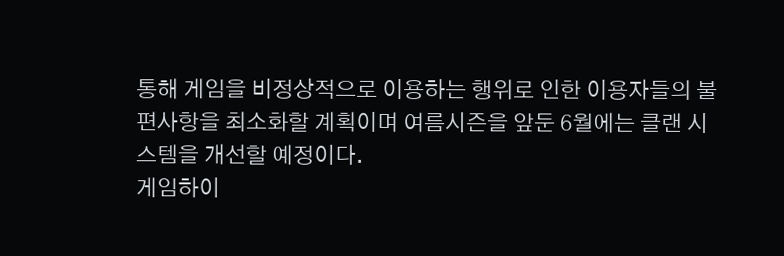통해 게임을 비정상적으로 이용하는 행위로 인한 이용자들의 불편사항을 최소화할 계획이며 여름시즌을 앞둔 6월에는 클랜 시스템을 개선할 예정이다.
게임하이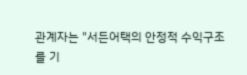관계자는 "서든어택의 안정적 수익구조를 기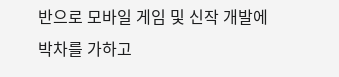반으로 모바일 게임 및 신작 개발에 박차를 가하고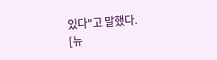있다"고 말했다.
[뉴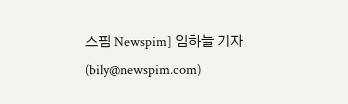스핌 Newspim] 임하늘 기자 (bily@newspim.com)